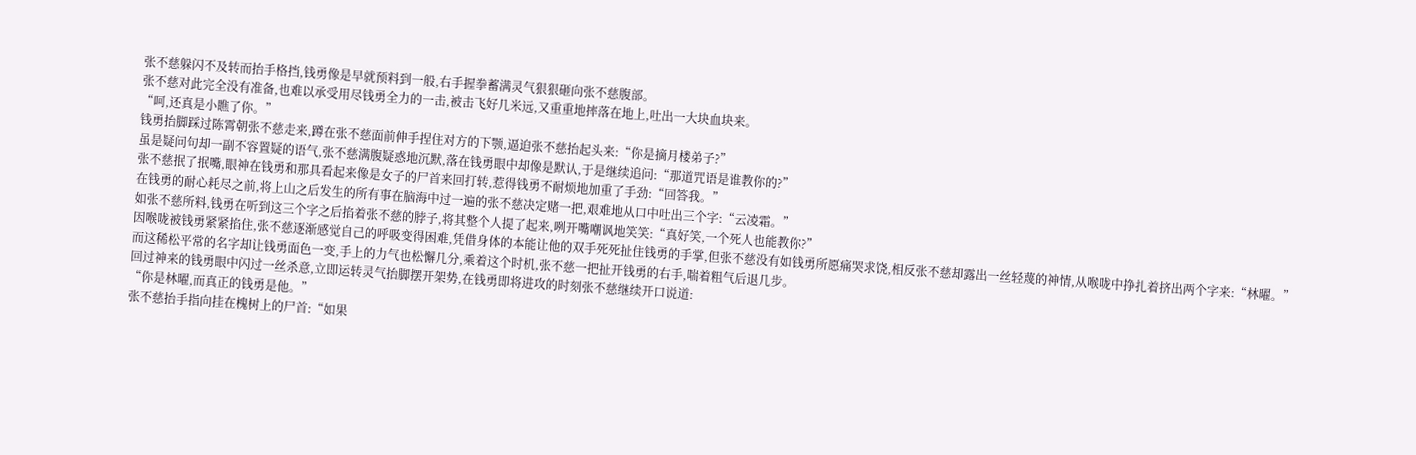张不慈躲闪不及转而抬手格挡,钱勇像是早就预料到一般,右手握拳蓄满灵气狠狠砸向张不慈腹部。
张不慈对此完全没有准备,也难以承受用尽钱勇全力的一击,被击飞好几米远,又重重地摔落在地上,吐出一大块血块来。
“呵,还真是小瞧了你。”
钱勇抬脚踩过陈霄朝张不慈走来,蹲在张不慈面前伸手捏住对方的下颚,逼迫张不慈抬起头来:“你是摘月楼弟子?”
虽是疑问句却一副不容置疑的语气,张不慈满腹疑惑地沉默,落在钱勇眼中却像是默认,于是继续追问:“那道咒语是谁教你的?”
张不慈抿了抿嘴,眼神在钱勇和那具看起来像是女子的尸首来回打转,惹得钱勇不耐烦地加重了手劲:“回答我。”
在钱勇的耐心耗尽之前,将上山之后发生的所有事在脑海中过一遍的张不慈决定赌一把,艰难地从口中吐出三个字:“云凌霜。”
如张不慈所料,钱勇在听到这三个字之后掐着张不慈的脖子,将其整个人提了起来,咧开嘴嘲讽地笑笑:“真好笑,一个死人也能教你?”
因喉咙被钱勇紧紧掐住,张不慈逐渐感觉自己的呼吸变得困难,凭借身体的本能让他的双手死死扯住钱勇的手掌,但张不慈没有如钱勇所愿痛哭求饶,相反张不慈却露出一丝轻蔑的神情,从喉咙中挣扎着挤出两个字来:“林曜。”
而这稀松平常的名字却让钱勇面色一变,手上的力气也松懈几分,乘着这个时机,张不慈一把扯开钱勇的右手,喘着粗气后退几步。
回过神来的钱勇眼中闪过一丝杀意,立即运转灵气抬脚摆开架势,在钱勇即将进攻的时刻张不慈继续开口说道:
“你是林曜,而真正的钱勇是他。”
张不慈抬手指向挂在槐树上的尸首:“如果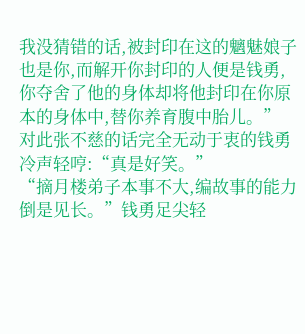我没猜错的话,被封印在这的魑魅娘子也是你,而解开你封印的人便是钱勇,你夺舍了他的身体却将他封印在你原本的身体中,替你养育腹中胎儿。”
对此张不慈的话完全无动于衷的钱勇冷声轻哼:“真是好笑。”
“摘月楼弟子本事不大,编故事的能力倒是见长。”钱勇足尖轻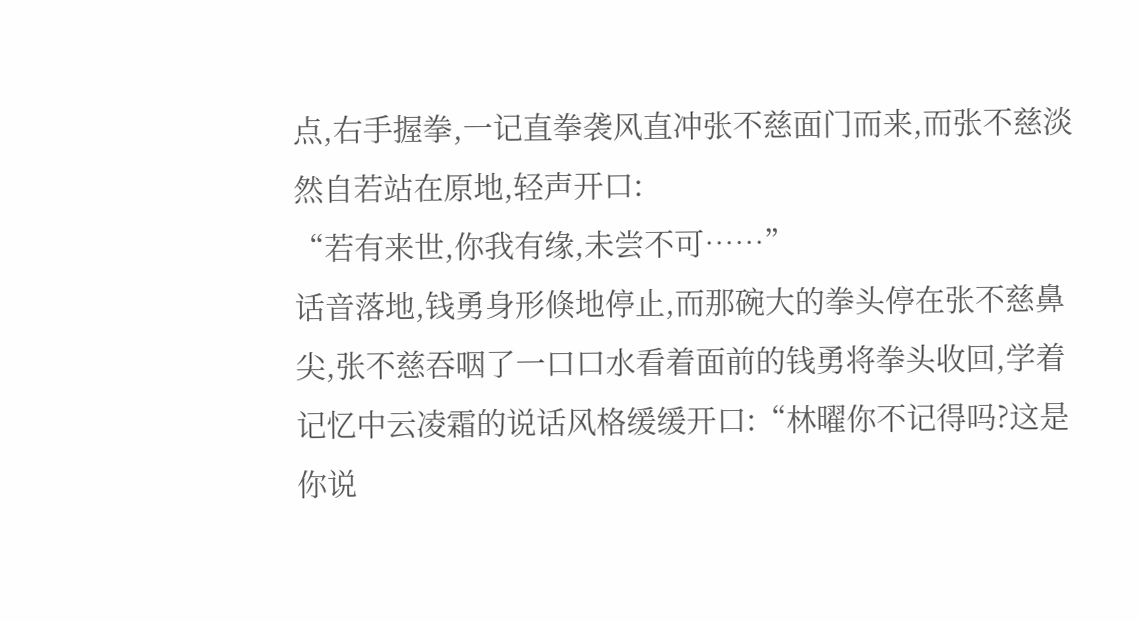点,右手握拳,一记直拳袭风直冲张不慈面门而来,而张不慈淡然自若站在原地,轻声开口:
“若有来世,你我有缘,未尝不可……”
话音落地,钱勇身形倏地停止,而那碗大的拳头停在张不慈鼻尖,张不慈吞咽了一口口水看着面前的钱勇将拳头收回,学着记忆中云凌霜的说话风格缓缓开口:“林曜你不记得吗?这是你说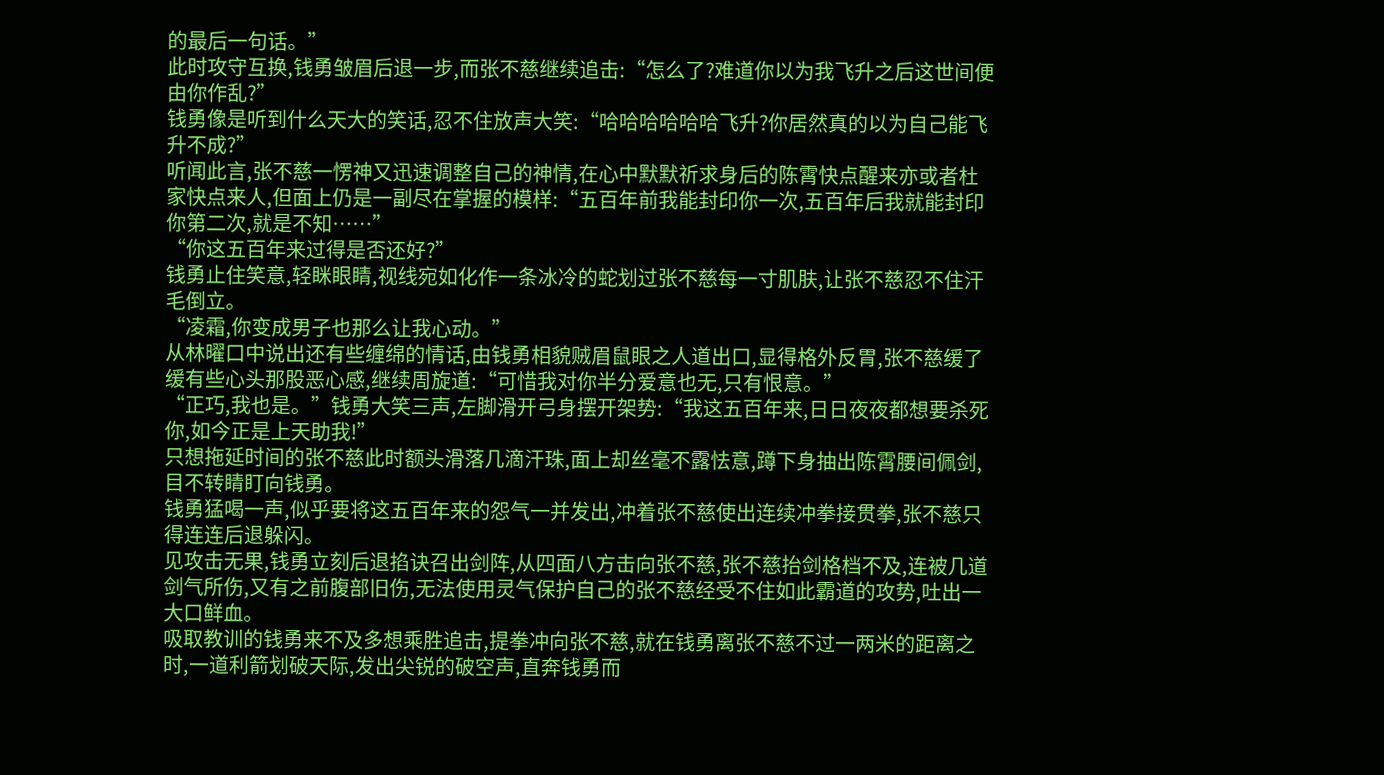的最后一句话。”
此时攻守互换,钱勇皱眉后退一步,而张不慈继续追击:“怎么了?难道你以为我飞升之后这世间便由你作乱?”
钱勇像是听到什么天大的笑话,忍不住放声大笑:“哈哈哈哈哈哈飞升?你居然真的以为自己能飞升不成?”
听闻此言,张不慈一愣神又迅速调整自己的神情,在心中默默祈求身后的陈霄快点醒来亦或者杜家快点来人,但面上仍是一副尽在掌握的模样:“五百年前我能封印你一次,五百年后我就能封印你第二次,就是不知……”
“你这五百年来过得是否还好?”
钱勇止住笑意,轻眯眼睛,视线宛如化作一条冰冷的蛇划过张不慈每一寸肌肤,让张不慈忍不住汗毛倒立。
“凌霜,你变成男子也那么让我心动。”
从林曜口中说出还有些缠绵的情话,由钱勇相貌贼眉鼠眼之人道出口,显得格外反胃,张不慈缓了缓有些心头那股恶心感,继续周旋道:“可惜我对你半分爱意也无,只有恨意。”
“正巧,我也是。”钱勇大笑三声,左脚滑开弓身摆开架势:“我这五百年来,日日夜夜都想要杀死你,如今正是上天助我!”
只想拖延时间的张不慈此时额头滑落几滴汗珠,面上却丝毫不露怯意,蹲下身抽出陈霄腰间佩剑,目不转睛盯向钱勇。
钱勇猛喝一声,似乎要将这五百年来的怨气一并发出,冲着张不慈使出连续冲拳接贯拳,张不慈只得连连后退躲闪。
见攻击无果,钱勇立刻后退掐诀召出剑阵,从四面八方击向张不慈,张不慈抬剑格档不及,连被几道剑气所伤,又有之前腹部旧伤,无法使用灵气保护自己的张不慈经受不住如此霸道的攻势,吐出一大口鲜血。
吸取教训的钱勇来不及多想乘胜追击,提拳冲向张不慈,就在钱勇离张不慈不过一两米的距离之时,一道利箭划破天际,发出尖锐的破空声,直奔钱勇而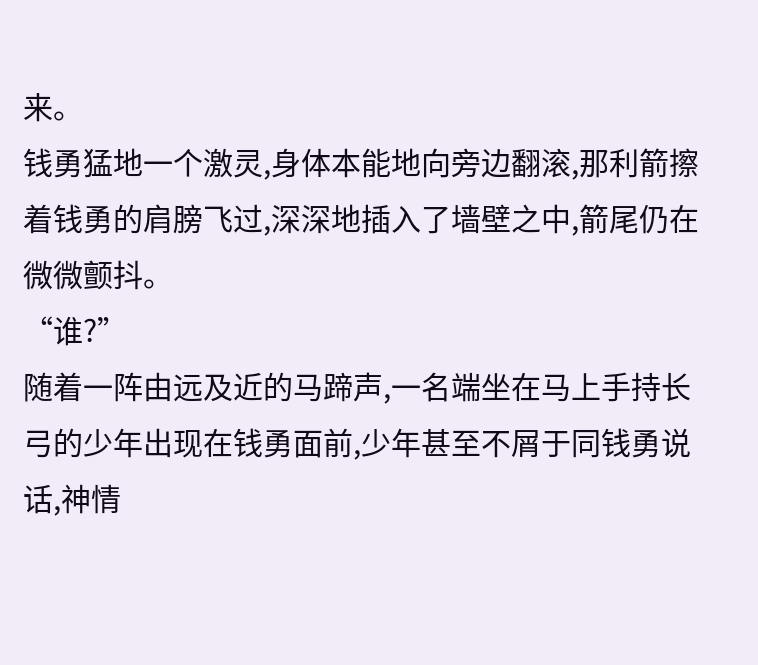来。
钱勇猛地一个激灵,身体本能地向旁边翻滚,那利箭擦着钱勇的肩膀飞过,深深地插入了墙壁之中,箭尾仍在微微颤抖。
“谁?”
随着一阵由远及近的马蹄声,一名端坐在马上手持长弓的少年出现在钱勇面前,少年甚至不屑于同钱勇说话,神情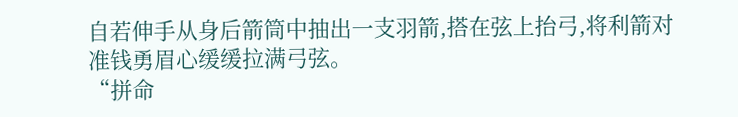自若伸手从身后箭筒中抽出一支羽箭,搭在弦上抬弓,将利箭对准钱勇眉心缓缓拉满弓弦。
“拼命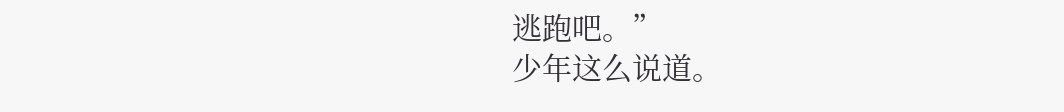逃跑吧。”
少年这么说道。